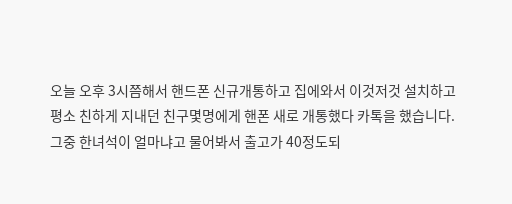오늘 오후 3시쯤해서 핸드폰 신규개통하고 집에와서 이것저것 설치하고
평소 친하게 지내던 친구몇명에게 핸폰 새로 개통했다 카톡을 했습니다.
그중 한녀석이 얼마냐고 물어봐서 출고가 40정도되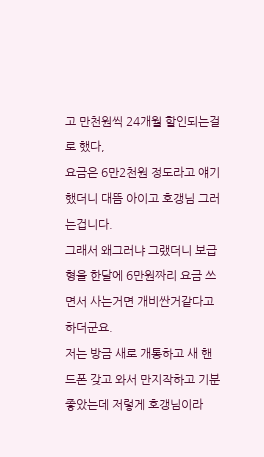고 만천원씩 24개월 할인되는걸로 했다,
요금은 6만2천원 정도라고 얘기했더니 대뜸 아이고 호갱님 그러는겁니다.
그래서 왜그러냐 그랬더니 보급형을 한달에 6만원짜리 요금 쓰면서 사는거면 개비싼거같다고 하더군요.
저는 방금 새로 개통하고 새 핸드폰 갖고 와서 만지작하고 기분 좋았는데 저렇게 호갱님이라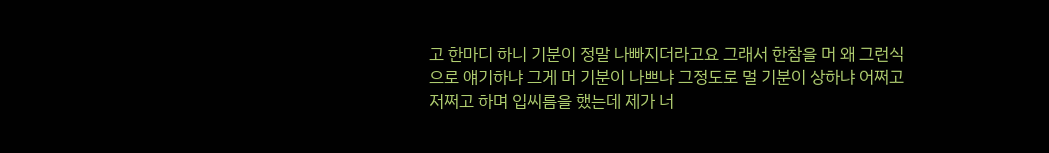고 한마디 하니 기분이 정말 나빠지더라고요 그래서 한참을 머 왜 그런식으로 얘기하냐 그게 머 기분이 나쁘냐 그정도로 멀 기분이 상하냐 어쩌고 저쩌고 하며 입씨름을 했는데 제가 너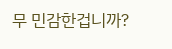무 민감한겁니까?